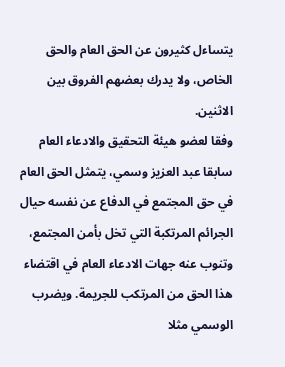يتساءل كثيرون عن الحق العام والحق الخاص، ولا يدرك بعضهم الفروق بين الاثنين.
وفقا لعضو هيئة التحقيق والادعاء العام سابقا عبد العزيز وسمي، يتمثل الحق العام في حق المجتمع في الدفاع عن نفسه حيال الجرائم المرتكبة التي تخل بأمن المجتمع، وتنوب عنه جهات الادعاء العام في اقتضاء هذا الحق من المرتكب للجريمة. ويضرب الوسمي مثلا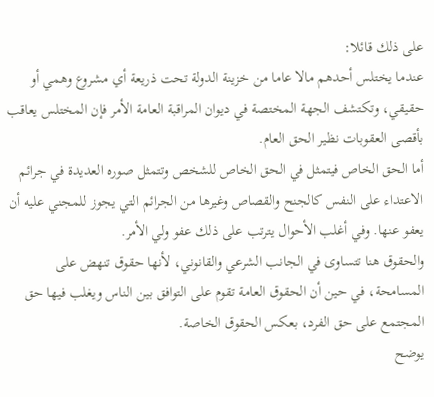على ذلك قائلا:
عندما يختلس أحدهم مالا عاما من خزينة الدولة تحت ذريعة أي مشروع وهمي أو حقيقي، وتكتشف الجهة المختصة في ديوان المراقبة العامة الأمر فإن المختلس يعاقب بأقصى العقوبات نظير الحق العام.
أما الحق الخاص فيتمثل في الحق الخاص للشخص وتتمثل صوره العديدة في جرائم الاعتداء على النفس كالجنح والقصاص وغيرها من الجرائم التي يجوز للمجني عليه أن يعفو عنها. وفي أغلب الأحوال يترتب على ذلك عفو ولي الأمر.
والحقوق هنا تتساوى في الجانب الشرعي والقانوني، لأنها حقوق تنهض على المسامحة، في حين أن الحقوق العامة تقوم على التوافق بين الناس ويغلب فيها حق المجتمع على حق الفرد، بعكس الحقوق الخاصة.
يوضح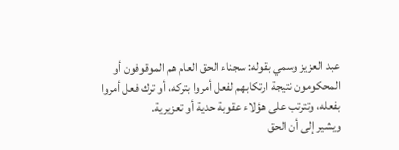عبد العزيز وسمي بقوله: سجناء الحق العام هم الموقوفون أو المحكومون نتيجة ارتكابهم لفعل أمروا بتركه، أو ترك فعل أمروا بفعله، وتترتب على هؤلاء عقوبة حدية أو تعزيرية.
ويشير إلى أن الحق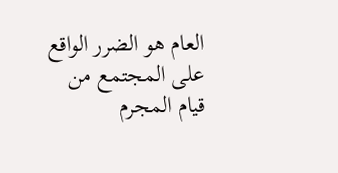العام هو الضرر الواقع على المجتمع من قيام المجرم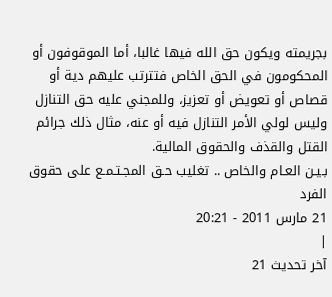بجريمته ويكون حق الله فيها غالبا، أما الموقوفون أو المحكومون في الحق الخاص فتترتب عليهم دية أو قصاص أو تعويض أو تعزيز، وللمجني عليه حق التنازل وليس لولي الأمر التنازل فيه أو عنه، مثال ذلك جرائم القتل والقذف والحقوق المالية.
بـيـن العـام والخاص .. تغليب حـق المجـتـمـع على حقوق الفرد
21 مارس 2011 - 20:21
|
آخر تحديث 21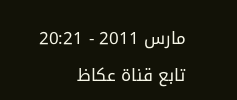مارس 2011 - 20:21
تابع قناة عكاظ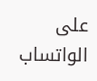على الواتساب